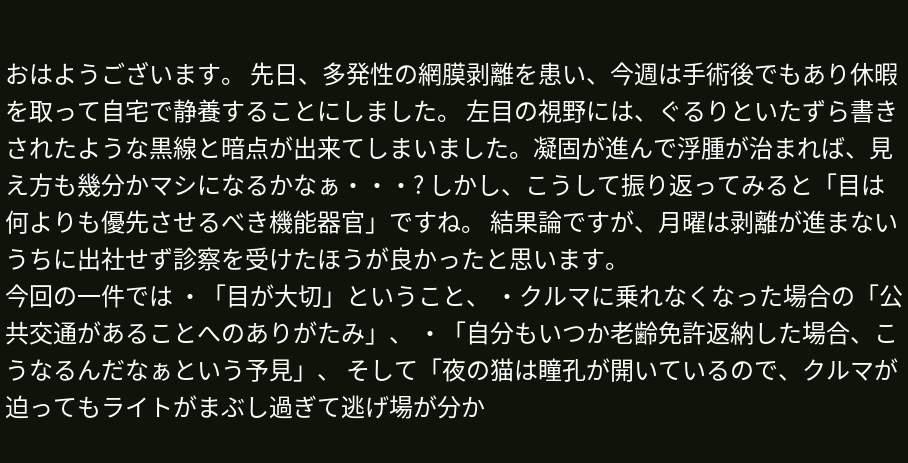おはようございます。 先日、多発性の網膜剥離を患い、今週は手術後でもあり休暇を取って自宅で静養することにしました。 左目の視野には、ぐるりといたずら書きされたような黒線と暗点が出来てしまいました。凝固が進んで浮腫が治まれば、見え方も幾分かマシになるかなぁ・・・? しかし、こうして振り返ってみると「目は何よりも優先させるべき機能器官」ですね。 結果論ですが、月曜は剥離が進まないうちに出社せず診察を受けたほうが良かったと思います。
今回の一件では ・「目が大切」ということ、 ・クルマに乗れなくなった場合の「公共交通があることへのありがたみ」、 ・「自分もいつか老齢免許返納した場合、こうなるんだなぁという予見」、 そして「夜の猫は瞳孔が開いているので、クルマが迫ってもライトがまぶし過ぎて逃げ場が分か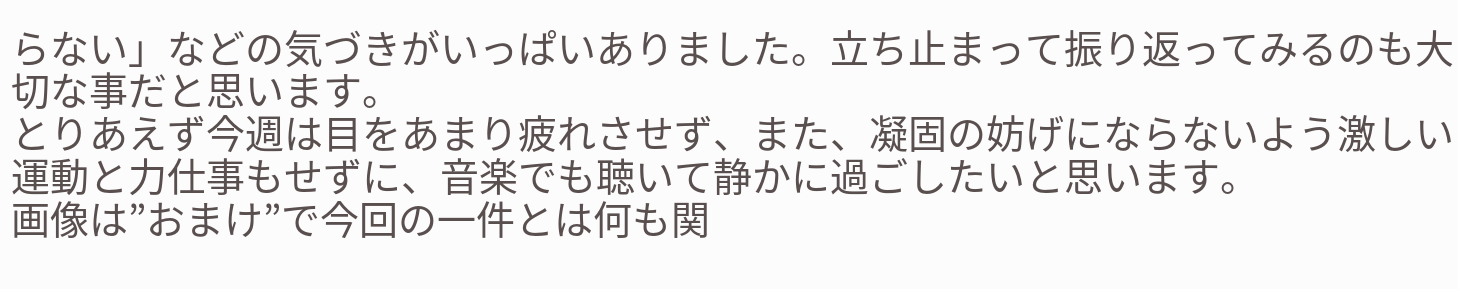らない」などの気づきがいっぱいありました。立ち止まって振り返ってみるのも大切な事だと思います。
とりあえず今週は目をあまり疲れさせず、また、凝固の妨げにならないよう激しい運動と力仕事もせずに、音楽でも聴いて静かに過ごしたいと思います。
画像は”おまけ”で今回の一件とは何も関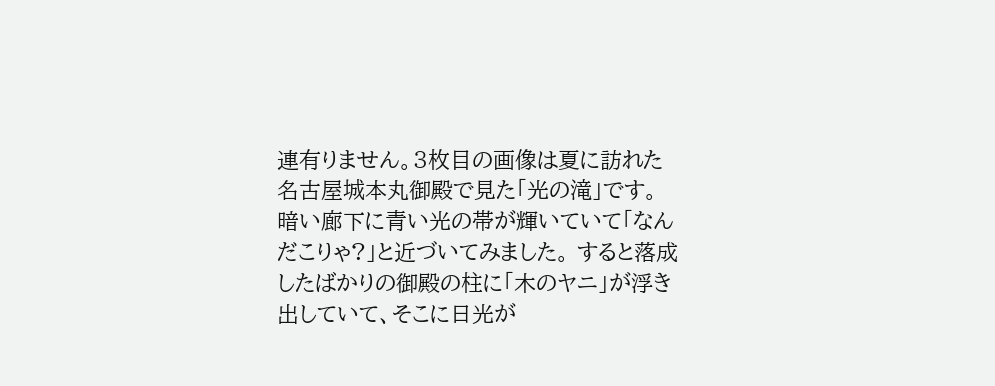連有りません。3枚目の画像は夏に訪れた名古屋城本丸御殿で見た「光の滝」です。 暗い廊下に青い光の帯が輝いていて「なんだこりゃ?」と近づいてみました。 すると落成したばかりの御殿の柱に「木のヤニ」が浮き出していて、そこに日光が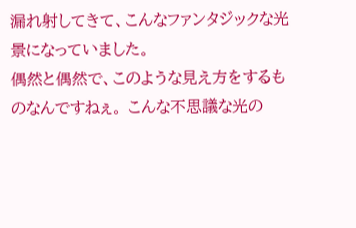漏れ射してきて、こんなファンタジックな光景になっていました。
偶然と偶然で、このような見え方をするものなんですねぇ。 こんな不思議な光の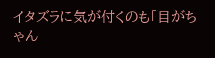イタズラに気が付くのも「目がちゃん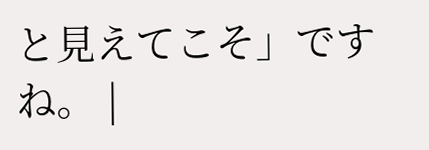と見えてこそ」ですね。 |